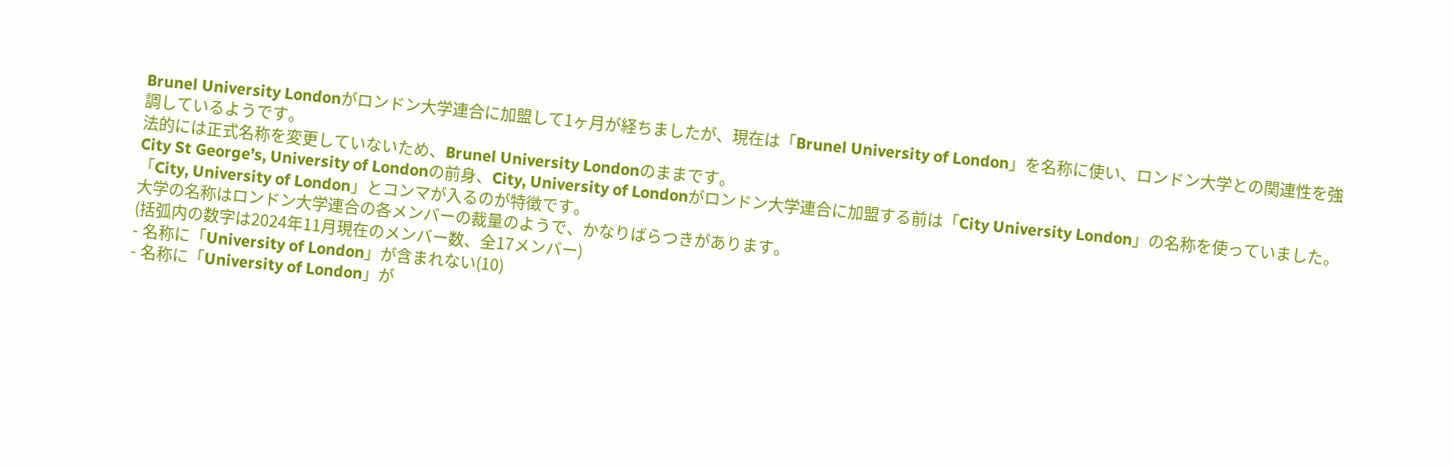Brunel University Londonがロンドン大学連合に加盟して1ヶ月が経ちましたが、現在は「Brunel University of London」を名称に使い、ロンドン大学との関連性を強調しているようです。
法的には正式名称を変更していないため、Brunel University Londonのままです。
City St George’s, University of Londonの前身、City, University of Londonがロンドン大学連合に加盟する前は「City University London」の名称を使っていました。
「City, University of London」とコンマが入るのが特徴です。
大学の名称はロンドン大学連合の各メンバーの裁量のようで、かなりばらつきがあります。
(括弧内の数字は2024年11月現在のメンバー数、全17メンバー)
- 名称に「University of London」が含まれない(10)
- 名称に「University of London」が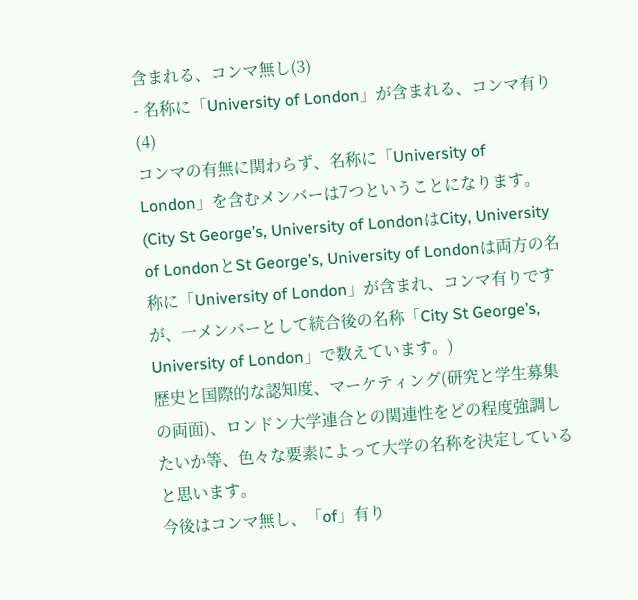含まれる、コンマ無し(3)
- 名称に「University of London」が含まれる、コンマ有り(4)
コンマの有無に関わらず、名称に「University of London」を含むメンバーは7つということになります。
(City St George’s, University of LondonはCity, University of LondonとSt George’s, University of Londonは両方の名称に「University of London」が含まれ、コンマ有りですが、一メンバーとして統合後の名称「City St George’s, University of London」で数えています。)
歴史と国際的な認知度、マーケティング(研究と学生募集の両面)、ロンドン大学連合との関連性をどの程度強調したいか等、色々な要素によって大学の名称を決定していると思います。
今後はコンマ無し、「of」有り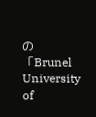の「Brunel University of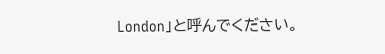London」と呼んでください。